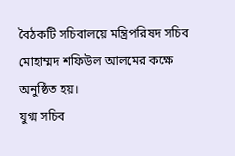বৈঠকটি সচিবালয়ে মন্ত্রিপরিষদ সচিব মোহাম্মদ শফিউল আলমের কক্ষে অনুষ্ঠিত হয়।
যুগ্ম সচিব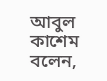আবুল কাশেম বলেন,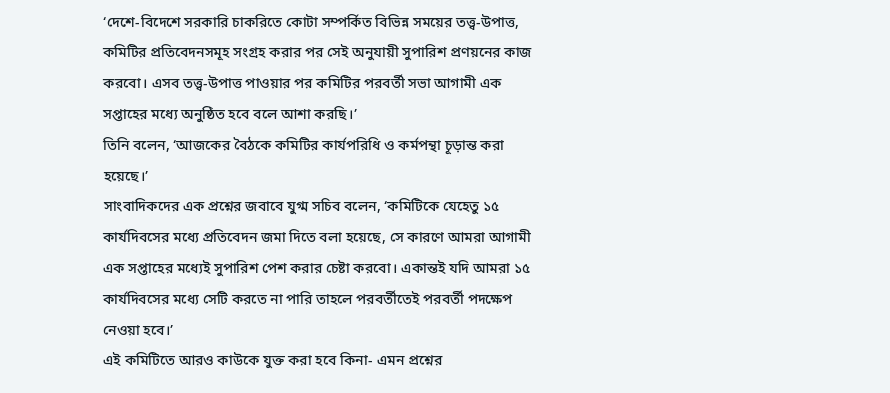‘দেশে-বিদেশে সরকারি চাকরিতে কোটা সম্পর্কিত বিভিন্ন সময়ের তত্ত্ব-উপাত্ত, কমিটির প্রতিবেদনসমূহ সংগ্রহ করার পর সেই অনুযায়ী সুপারিশ প্রণয়নের কাজ করবো। এসব তত্ত্ব-উপাত্ত পাওয়ার পর কমিটির পরবর্তী সভা আগামী এক সপ্তাহের মধ্যে অনুষ্ঠিত হবে বলে আশা করছি।’
তিনি বলেন, ‘আজকের বৈঠকে কমিটির কার্যপরিধি ও কর্মপন্থা চূড়ান্ত করা হয়েছে।’
সাংবাদিকদের এক প্রশ্নের জবাবে যুগ্ম সচিব বলেন, ‘কমিটিকে যেহেতু ১৫ কার্যদিবসের মধ্যে প্রতিবেদন জমা দিতে বলা হয়েছে, সে কারণে আমরা আগামী এক সপ্তাহের মধ্যেই সুপারিশ পেশ করার চেষ্টা করবো। একান্তই যদি আমরা ১৫ কার্যদিবসের মধ্যে সেটি করতে না পারি তাহলে পরবর্তীতেই পরবর্তী পদক্ষেপ নেওয়া হবে।’
এই কমিটিতে আরও কাউকে যুক্ত করা হবে কিনা- এমন প্রশ্নের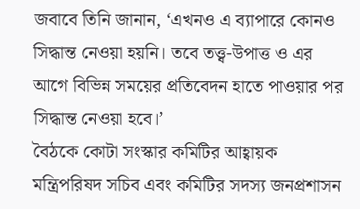জবাবে তিনি জানান, ‘এখনও এ ব্যাপারে কোনও সিদ্ধান্ত নেওয়া হয়নি। তবে তত্ত্ব-উপাত্ত ও এর আগে বিভিন্ন সময়ের প্রতিবেদন হাতে পাওয়ার পর সিদ্ধান্ত নেওয়া হবে।’
বৈঠকে কোটা সংস্কার কমিটির আহ্বায়ক মন্ত্রিপরিষদ সচিব এবং কমিটির সদস্য জনপ্রশাসন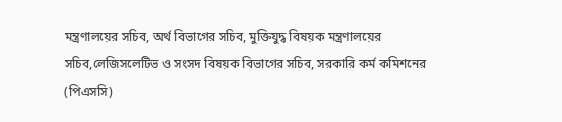মন্ত্রণালয়ের সচিব, অর্থ বিভাগের সচিব, মুক্তিযুদ্ধ বিষয়ক মন্ত্রণালয়ের সচিব,লেজিসলেটিভ ও সংসদ বিষয়ক বিভাগের সচিব, সরকারি কর্ম কমিশনের (পিএসসি)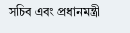সচিব এবং প্রধানমন্ত্রী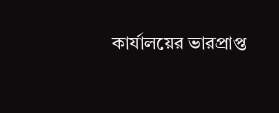কার্যালয়ের ভারপ্রাপ্ত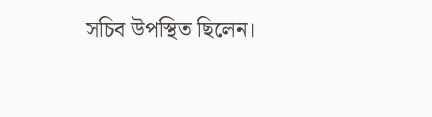সচিব উপস্থিত ছিলেন।